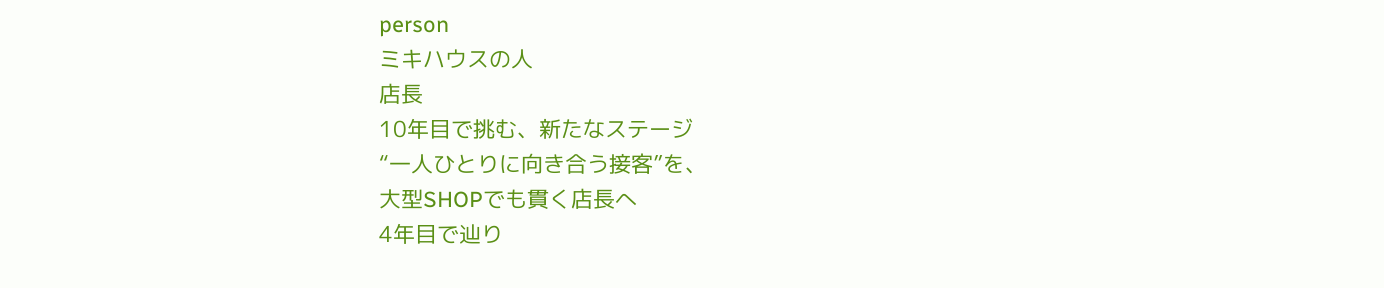person
ミキハウスの人
店長
10年目で挑む、新たなステージ
“一人ひとりに向き合う接客”を、
大型SHOPでも貫く店長へ
4年目で辿り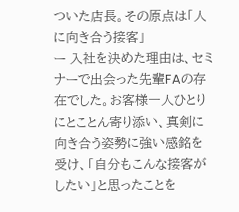ついた店長。その原点は「人に向き合う接客」
ー 入社を決めた理由は、セミナーで出会った先輩FAの存在でした。お客様一人ひとりにとことん寄り添い、真剣に向き合う姿勢に強い感銘を受け、「自分もこんな接客がしたい」と思ったことを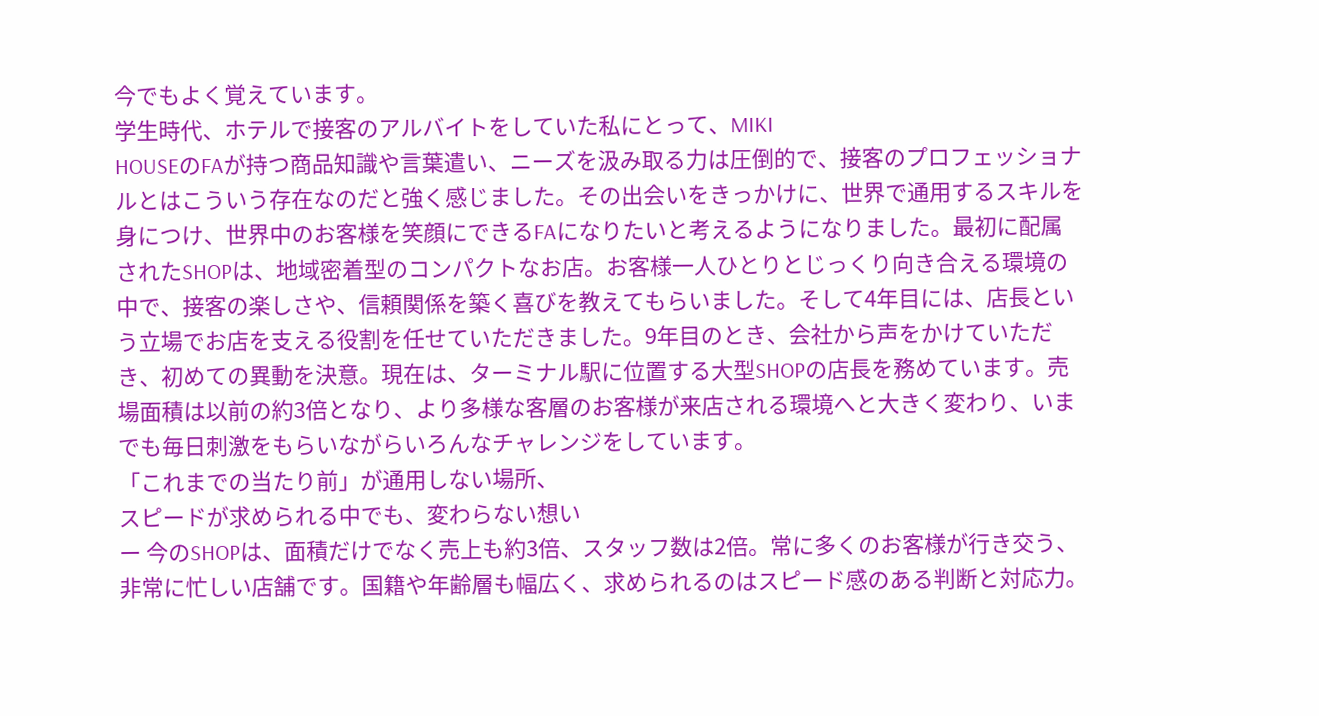今でもよく覚えています。
学生時代、ホテルで接客のアルバイトをしていた私にとって、MIKI
HOUSEのFAが持つ商品知識や言葉遣い、ニーズを汲み取る力は圧倒的で、接客のプロフェッショナルとはこういう存在なのだと強く感じました。その出会いをきっかけに、世界で通用するスキルを身につけ、世界中のお客様を笑顔にできるFAになりたいと考えるようになりました。最初に配属されたSHOPは、地域密着型のコンパクトなお店。お客様一人ひとりとじっくり向き合える環境の中で、接客の楽しさや、信頼関係を築く喜びを教えてもらいました。そして4年目には、店長という立場でお店を支える役割を任せていただきました。9年目のとき、会社から声をかけていただき、初めての異動を決意。現在は、ターミナル駅に位置する大型SHOPの店長を務めています。売場面積は以前の約3倍となり、より多様な客層のお客様が来店される環境へと大きく変わり、いまでも毎日刺激をもらいながらいろんなチャレンジをしています。
「これまでの当たり前」が通用しない場所、
スピードが求められる中でも、変わらない想い
ー 今のSHOPは、面積だけでなく売上も約3倍、スタッフ数は2倍。常に多くのお客様が行き交う、非常に忙しい店舗です。国籍や年齢層も幅広く、求められるのはスピード感のある判断と対応力。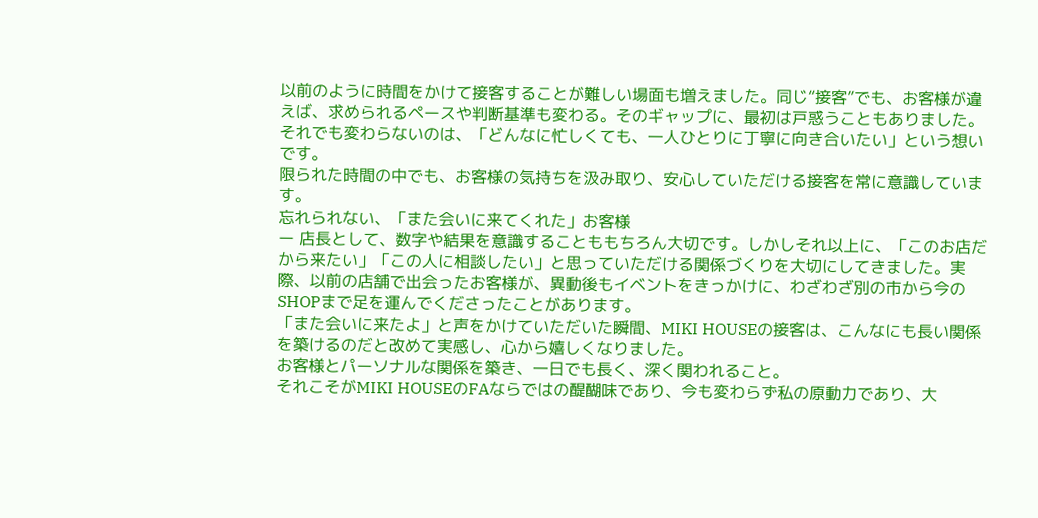以前のように時間をかけて接客することが難しい場面も増えました。同じ“接客”でも、お客様が違えば、求められるペースや判断基準も変わる。そのギャップに、最初は戸惑うこともありました。それでも変わらないのは、「どんなに忙しくても、一人ひとりに丁寧に向き合いたい」という想いです。
限られた時間の中でも、お客様の気持ちを汲み取り、安心していただける接客を常に意識しています。
忘れられない、「また会いに来てくれた」お客様
ー 店長として、数字や結果を意識することももちろん大切です。しかしそれ以上に、「このお店だから来たい」「この人に相談したい」と思っていただける関係づくりを大切にしてきました。実際、以前の店舗で出会ったお客様が、異動後もイベントをきっかけに、わざわざ別の市から今のSHOPまで足を運んでくださったことがあります。
「また会いに来たよ」と声をかけていただいた瞬間、MIKI HOUSEの接客は、こんなにも長い関係を築けるのだと改めて実感し、心から嬉しくなりました。
お客様とパーソナルな関係を築き、一日でも長く、深く関われること。
それこそがMIKI HOUSEのFAならではの醍醐味であり、今も変わらず私の原動力であり、大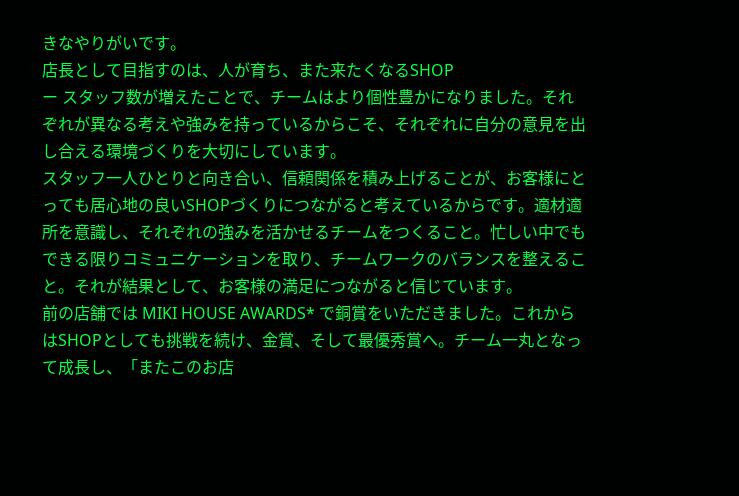きなやりがいです。
店長として目指すのは、人が育ち、また来たくなるSHOP
ー スタッフ数が増えたことで、チームはより個性豊かになりました。それぞれが異なる考えや強みを持っているからこそ、それぞれに自分の意見を出し合える環境づくりを大切にしています。
スタッフ一人ひとりと向き合い、信頼関係を積み上げることが、お客様にとっても居心地の良いSHOPづくりにつながると考えているからです。適材適所を意識し、それぞれの強みを活かせるチームをつくること。忙しい中でもできる限りコミュニケーションを取り、チームワークのバランスを整えること。それが結果として、お客様の満足につながると信じています。
前の店舗では MIKI HOUSE AWARDS* で銅賞をいただきました。これからはSHOPとしても挑戦を続け、金賞、そして最優秀賞へ。チーム一丸となって成長し、「またこのお店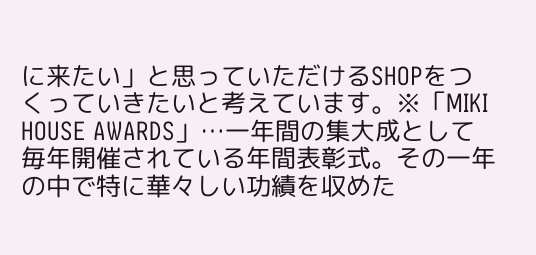に来たい」と思っていただけるSHOPをつくっていきたいと考えています。※「MIKI HOUSE AWARDS」…一年間の集大成として毎年開催されている年間表彰式。その一年の中で特に華々しい功績を収めた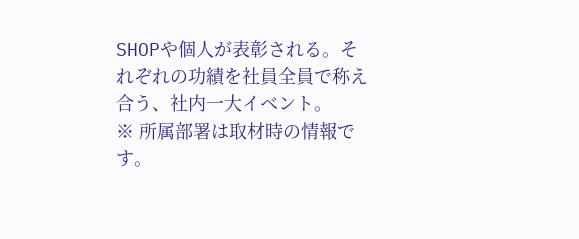SHOPや個人が表彰される。それぞれの功績を社員全員で称え合う、社内一大イベント。
※ 所属部署は取材時の情報です。